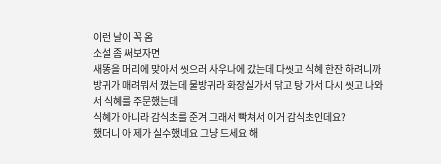이런 날이 꼭 옴
소설 좀 써보자면
새똥을 머리에 맞아서 씻으러 사우나에 갔는데 다씻고 식혜 한잔 하려니까
방귀가 매려뭐서 꼈는데 물방귀라 화장실가서 닦고 탕 가서 다시 씻고 나와서 식혜를 주문했는데
식혜가 아니라 감식초를 준겨 그래서 빡쳐서 이거 감식초인데요?
했더니 아 제가 실수했네요 그냥 드세요 해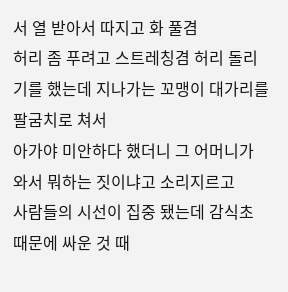서 열 받아서 따지고 화 풀겸
허리 좀 푸려고 스트레칭겸 허리 돌리기를 했는데 지나가는 꼬맹이 대가리를 팔굼치로 쳐서
아가야 미안하다 했더니 그 어머니가 와서 뭐하는 짓이냐고 소리지르고
사람들의 시선이 집중 됐는데 감식초 때문에 싸운 것 때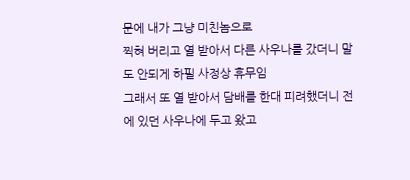문에 내가 그냥 미친놈으로
찍혀 버리고 열 받아서 다른 사우나를 갔더니 말도 안되게 하필 사정상 휴무임
그래서 또 열 받아서 담배를 한대 피려했더니 전에 있던 사우나에 두고 왔고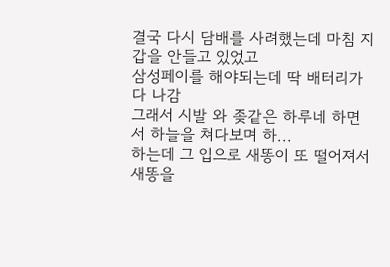결국 다시 담배를 사려했는데 마침 지갑을 안들고 있었고
삼성페이를 해야되는데 딱 배터리가 다 나감
그래서 시발 와 좆같은 하루네 하면서 하늘을 쳐다보며 하...
하는데 그 입으로 새똥이 또 떨어져서 새똥을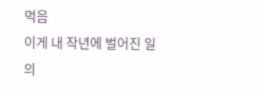먹음
이게 내 작년에 벌어진 일의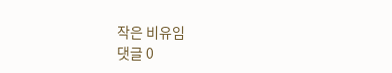작은 비유임
댓글 0